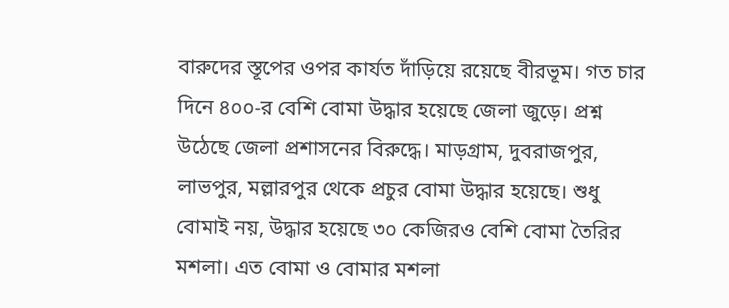বারুদের স্তূপের ওপর কার্যত দাঁড়িয়ে রয়েছে বীরভূম। গত চার দিনে ৪০০-র বেশি বোমা উদ্ধার হয়েছে জেলা জুড়ে। প্রশ্ন উঠেছে জেলা প্রশাসনের বিরুদ্ধে। মাড়গ্রাম, দুবরাজপুর, লাভপুর, মল্লারপুর থেকে প্রচুর বোমা উদ্ধার হয়েছে। শুধু বোমাই নয়, উদ্ধার হয়েছে ৩০ কেজিরও বেশি বোমা তৈরির মশলা। এত বোমা ও বোমার মশলা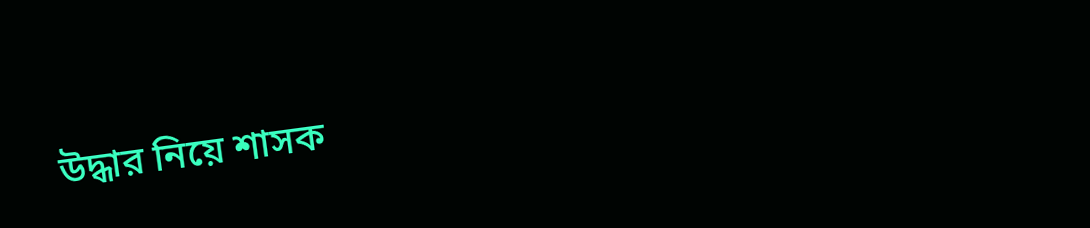উদ্ধার নিয়ে শাসক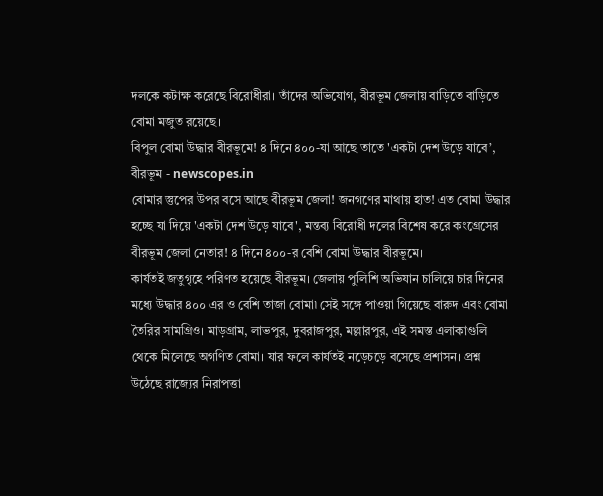দলকে কটাক্ষ করেছে বিরোধীরা। তাঁদের অভিযোগ, বীরভূম জেলায় বাড়িতে বাড়িতে বোমা মজুত রয়েছে।
বিপুল বোমা উদ্ধার বীরভূমে! ৪ দিনে ৪০০-যা আছে তাতে 'একটা দেশ উড়ে যাবে’,
বীরভূম - newscopes.in
বোমার স্তুপের উপর বসে আছে বীরভূম জেলা! জনগণের মাথায় হাত! এত বোমা উদ্ধার হচ্ছে যা দিয়ে 'একটা দেশ উড়ে যাবে', মন্তব্য বিরোধী দলের বিশেষ করে কংগ্রেসের বীরভূম জেলা নেতার! ৪ দিনে ৪০০-র বেশি বোমা উদ্ধার বীরভূমে।
কার্যতই জতুগৃহে পরিণত হয়েছে বীরভূম। জেলায় পুলিশি অভিযান চালিয়ে চার দিনের মধ্যে উদ্ধার ৪০০ এর ও বেশি তাজা বোমা৷ সেই সঙ্গে পাওয়া গিয়েছে বারুদ এবং বোমা তৈরির সামগ্রিও। মাড়গ্রাম, লাভপুর, দুবরাজপুর, মল্লারপুর, এই সমস্ত এলাকাগুলি থেকে মিলেছে অগণিত বোমা। যার ফলে কার্যতই নড়েচড়ে বসেছে প্রশাসন। প্রশ্ন উঠেছে রাজ্যের নিরাপত্তা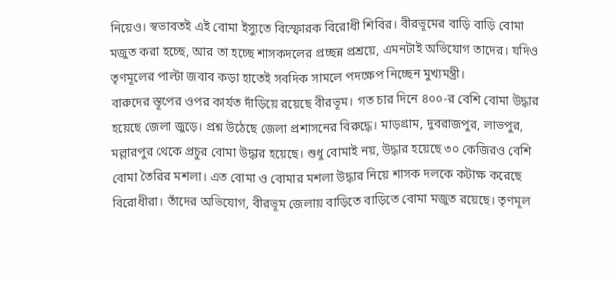নিয়েও। স্বভাবতই এই বোমা ইস্যুতে বিস্ফোরক বিরোধী শিবির। বীরভূমের বাড়ি বাড়ি বোমা মজুত করা হচ্ছে, আর তা হচ্ছে শাসকদলের প্রচ্ছন্ন প্রশ্রয়ে, এমনটাই অভিযোগ তাদের। যদিও তৃণমূলের পাল্টা জবাব কড়া হাতেই সবদিক সামলে পদক্ষেপ নিচ্ছেন মুখ্যমন্ত্রী।
বারুদের স্তূপের ওপর কার্যত দাঁড়িয়ে রয়েছে বীরভূম। গত চার দিনে ৪০০-র বেশি বোমা উদ্ধার হয়েছে জেলা জুড়ে। প্রশ্ন উঠেছে জেলা প্রশাসনের বিরুদ্ধে। মাড়গ্রাম, দুবরাজপুর, লাভপুর, মল্লারপুর থেকে প্রচুর বোমা উদ্ধার হয়েছে। শুধু বোমাই নয়, উদ্ধার হয়েছে ৩০ কেজিরও বেশি বোমা তৈরির মশলা। এত বোমা ও বোমার মশলা উদ্ধার নিয়ে শাসক দলকে কটাক্ষ করেছে বিরোধীরা। তাঁদের অভিযোগ, বীরভূম জেলায় বাড়িতে বাড়িতে বোমা মজুত রয়েছে। তৃণমূল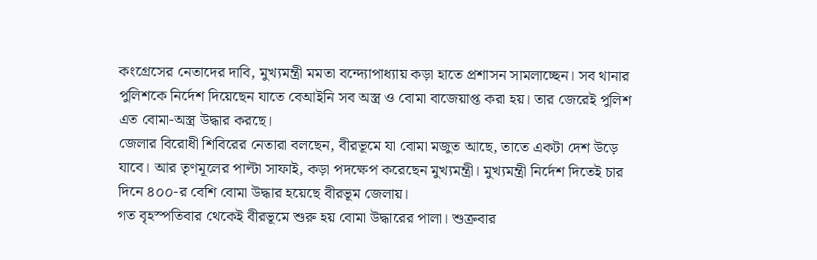কংগ্রেসের নেতাদের দাবি, মুখ্যমন্ত্রী মমতা বন্দ্যোপাধ্যায় কড়া হাতে প্রশাসন সামলাচ্ছেন। সব থানার পুলিশকে নির্দেশ দিয়েছেন যাতে বেআইনি সব অস্ত্র ও বোমা বাজেয়াপ্ত করা হয়। তার জেরেই পুলিশ এত বোমা-অস্ত্র উদ্ধার করছে।
জেলার বিরোধী শিবিরের নেতারা বলছেন, বীরভূমে যা বোমা মজুত আছে, তাতে একটা দেশ উড়ে যাবে। আর তৃণমূলের পাল্টা সাফাই, কড়া পদক্ষেপ করেছেন মুখ্যমন্ত্রী। মুখ্যমন্ত্রী নির্দেশ দিতেই চার দিনে ৪০০-র বেশি বোমা উদ্ধার হয়েছে বীরভূম জেলায়।
গত বৃহস্পতিবার থেকেই বীরভূমে শুরু হয় বোমা উদ্ধারের পালা। শুক্রবার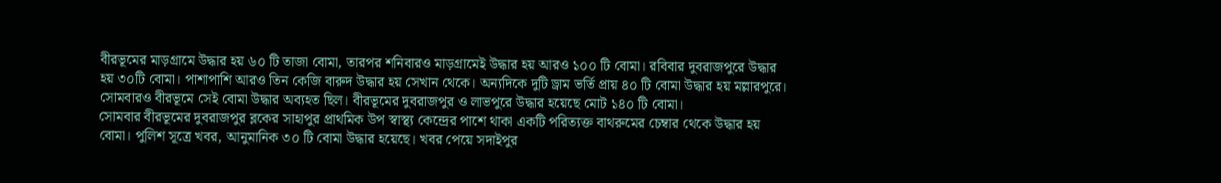বীরভূমের মাড়গ্রামে উদ্ধার হয় ৬০ টি তাজা বোমা, তারপর শনিবারও মাড়গ্রামেই উদ্ধার হয় আরও ১০০ টি বোমা। রবিবার দুবরাজপুরে উদ্ধার হয় ৩০টি বোমা। পাশাপাশি আরও তিন কেজি বারুদ উদ্ধার হয় সেখান থেকে। অন্যদিকে দুটি ড্রাম ভর্তি প্রায় ৪০ টি বোমা উদ্ধার হয় মল্লারপুরে। সোমবারও বীরভূমে সেই বোমা উদ্ধার অব্যহত ছিল। বীরভূমের দুবরাজপুর ও লাভপুরে উদ্ধার হয়েছে মোট ১৪০ টি বোমা।
সোমবার বীরভূমের দুবরাজপুর ব্লকের সাহাপুর প্রাথমিক উপ স্বাস্থ্য কেন্দ্রের পাশে থাকা একটি পরিত্যক্ত বাথরুমের চেম্বার থেকে উদ্ধার হয় বোমা। পুলিশ সূত্রে খবর, আনুমানিক ৩০ টি বোমা উদ্ধার হয়েছে। খবর পেয়ে সদাইপুর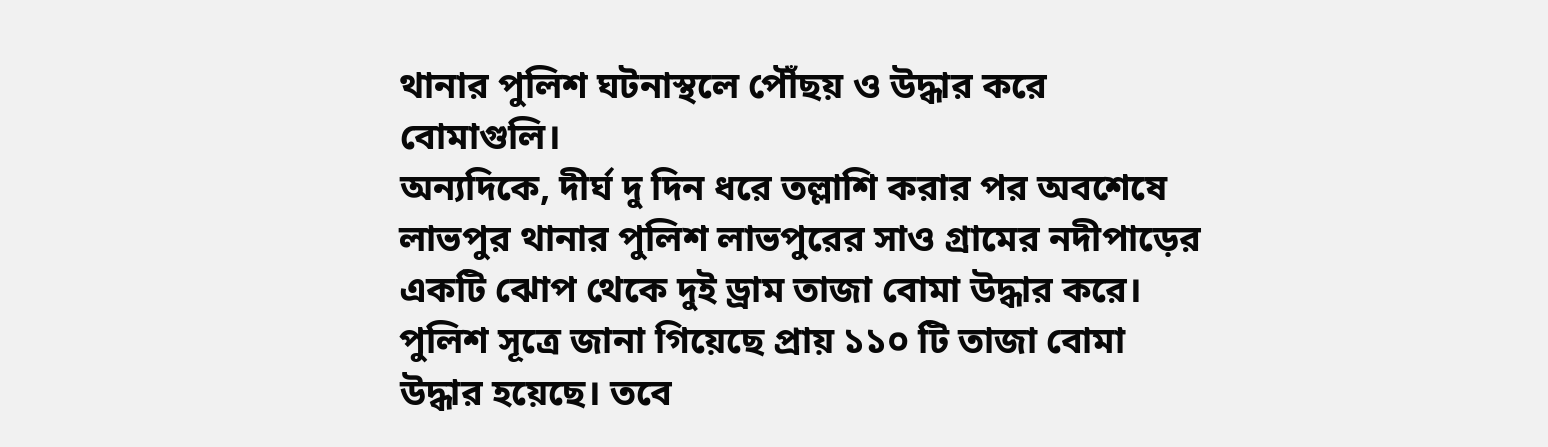থানার পুলিশ ঘটনাস্থলে পৌঁছয় ও উদ্ধার করে বোমাগুলি।
অন্যদিকে, দীর্ঘ দু দিন ধরে তল্লাশি করার পর অবশেষে লাভপুর থানার পুলিশ লাভপুরের সাও গ্রামের নদীপাড়ের একটি ঝোপ থেকে দুই ড্রাম তাজা বোমা উদ্ধার করে। পুলিশ সূত্রে জানা গিয়েছে প্রায় ১১০ টি তাজা বোমা উদ্ধার হয়েছে। তবে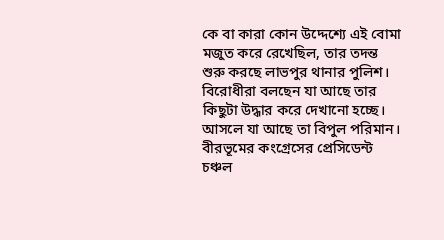কে বা কারা কোন উদ্দেশ্যে এই বোমা মজুত করে রেখেছিল, তার তদন্ত শুরু করছে লাভপুর থানার পুলিশ।
বিরোধীরা বলছেন যা আছে তার কিছুটা উদ্ধার করে দেখানো হচ্ছে। আসলে যা আছে তা বিপুল পরিমান।
বীরভূমের কংগ্রেসের প্রেসিডেন্ট চঞ্চল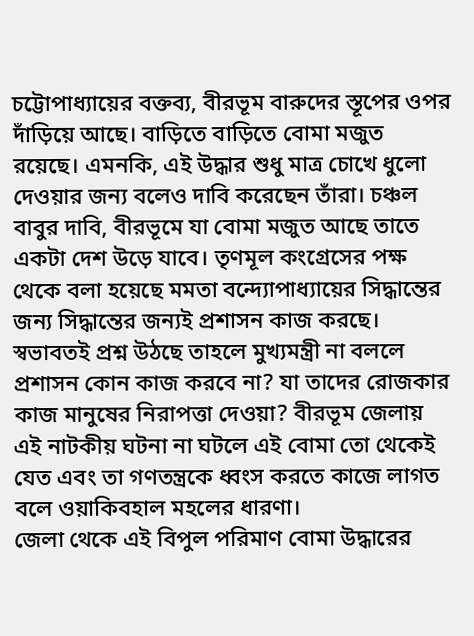চট্টোপাধ্যায়ের বক্তব্য, বীরভূম বারুদের স্তূপের ওপর দাঁড়িয়ে আছে। বাড়িতে বাড়িতে বোমা মজুত রয়েছে। এমনকি, এই উদ্ধার শুধু মাত্র চোখে ধুলো দেওয়ার জন্য বলেও দাবি করেছেন তাঁরা। চঞ্চল বাবুর দাবি, বীরভূমে যা বোমা মজুত আছে তাতে একটা দেশ উড়ে যাবে। তৃণমূল কংগ্রেসের পক্ষ থেকে বলা হয়েছে মমতা বন্দ্যোপাধ্যায়ের সিদ্ধান্তের জন্য সিদ্ধান্তের জন্যই প্রশাসন কাজ করছে। স্বভাবতই প্রশ্ন উঠছে তাহলে মুখ্যমন্ত্রী না বললে প্রশাসন কোন কাজ করবে না? যা তাদের রোজকার কাজ মানুষের নিরাপত্তা দেওয়া? বীরভূম জেলায় এই নাটকীয় ঘটনা না ঘটলে এই বোমা তো থেকেই যেত এবং তা গণতন্ত্রকে ধ্বংস করতে কাজে লাগত বলে ওয়াকিবহাল মহলের ধারণা।
জেলা থেকে এই বিপুল পরিমাণ বোমা উদ্ধারের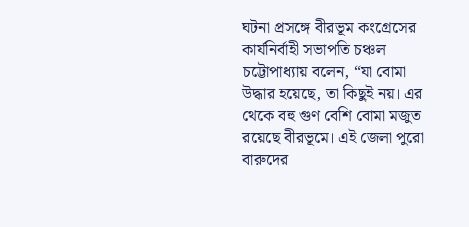ঘটনা প্রসঙ্গে বীরভূম কংগ্রেসের কার্যনির্বাহী সভাপতি চঞ্চল চট্টোপাধ্যায় বলেন, “যা বোমা উদ্ধার হয়েছে, তা কিছুই নয়। এর থেকে বহু গুণ বেশি বোমা মজুত রয়েছে বীরভূমে। এই জেলা পুরো বারুদের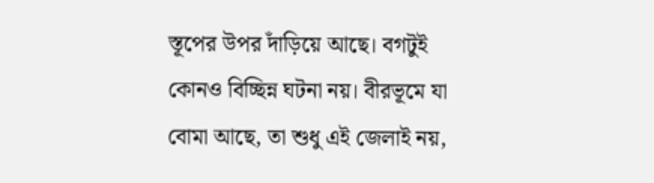স্তূপের উপর দাঁড়িয়ে আছে। বগটুই কোনও বিচ্ছিন্ন ঘটনা নয়। বীরভূমে যা বোমা আছে, তা শুধু এই জেলাই নয়,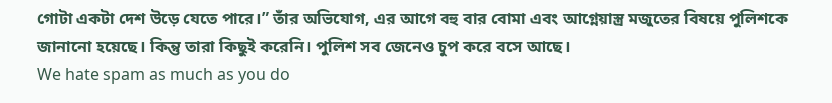গোটা একটা দেশ উড়ে যেতে পারে।” তাঁর অভিযোগ, এর আগে বহু বার বোমা এবং আগ্নেয়াস্ত্র মজুতের বিষয়ে পুলিশকে জানানো হয়েছে। কিন্তু তারা কিছুই করেনি। পুলিশ সব জেনেও চুপ করে বসে আছে।
We hate spam as much as you do